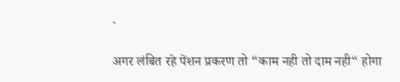.

अगर लंबित रहे पेंशन प्रकरण तो “काम नही तो दाम नही“ होगा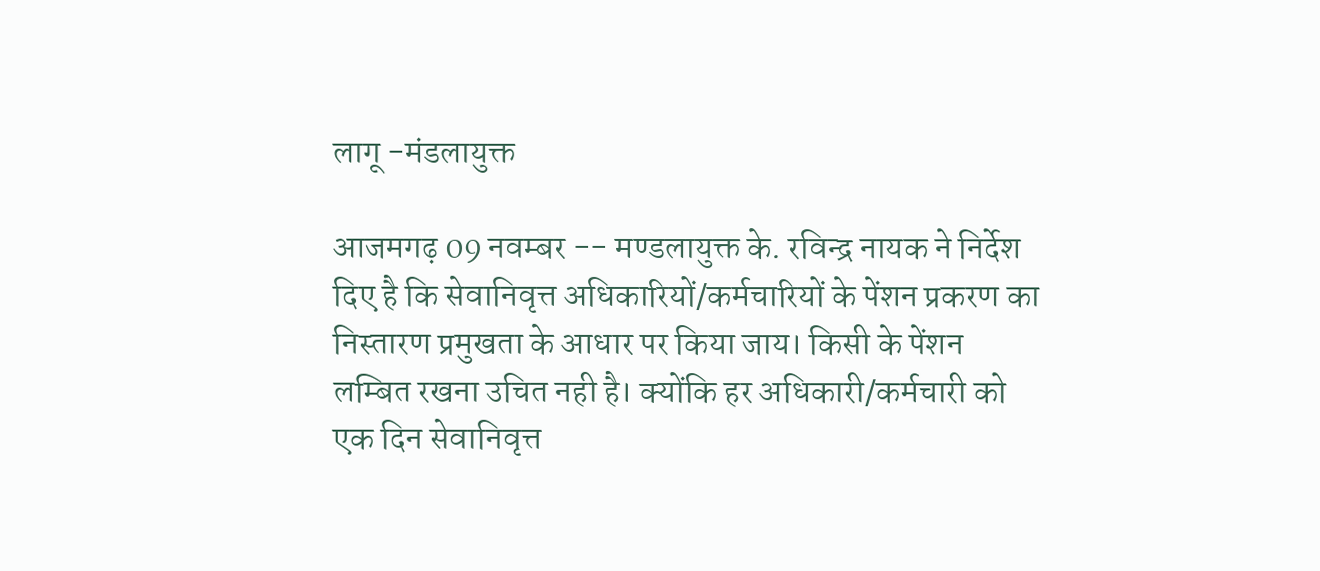लागू -मंडलायुक्त

आजमगढ़ 09 नवम्बर -- मण्डलायुक्त के. रविन्द्र नायक ने निर्देश दिए है कि सेवानिवृत्त अधिकारियों/कर्मचारियों के पेंशन प्रकरण का निस्तारण प्रमुखता के आधार पर किया जाय। किसी के पेंशन लम्बित रखना उचित नही है। क्योंकि हर अधिकारी/कर्मचारी को एक दिन सेवानिवृत्त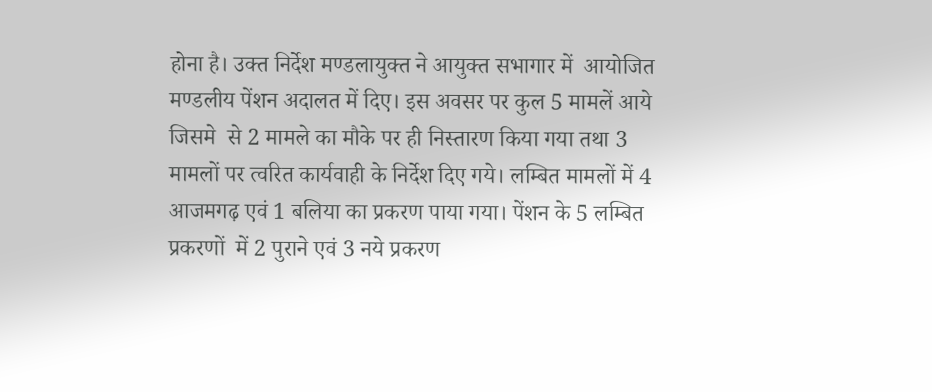होना है। उक्त निर्देश मण्डलायुक्त ने आयुक्त सभागार में  आयोजित मण्डलीय पेंशन अदालत में दिए। इस अवसर पर कुल 5 मामलें आये जिसमे  से 2 मामले का मौके पर ही निस्तारण किया गया तथा 3 मामलों पर त्वरित कार्यवाही के निर्देश दिए गये। लम्बित मामलों में 4 आजमगढ़ एवं 1 बलिया का प्रकरण पाया गया। पेंशन के 5 लम्बित प्रकरणों  में 2 पुराने एवं 3 नये प्रकरण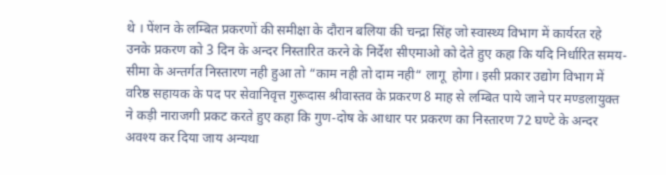थे । पेंशन के लम्बित प्रकरणों की समीक्षा के दौरान बलिया की चन्द्रा सिंह जो स्वास्थ्य विभाग में कार्यरत रहे उनके प्रकरण को 3 दिन के अन्दर निस्तारित करने के निर्देश सीएमाओ को देते हुए कहा कि यदि निर्धारित समय-सीमा के अन्तर्गत निस्तारण नही हुआ तो “काम नही तो दाम नही“ लागू  होगा। इसी प्रकार उद्योग विभाग में  वरिष्ठ सहायक के पद पर सेवानिवृत्त गुरूदास श्रीवास्तव के प्रकरण 8 माह से लम्बित पाये जाने पर मण्डलायुक्त ने कड़ी नाराजगी प्रकट करते हुए कहा कि गुण-दोष के आधार पर प्रकरण का निस्तारण 72 घण्टे के अन्दर अवश्य कर दिया जाय अन्यथा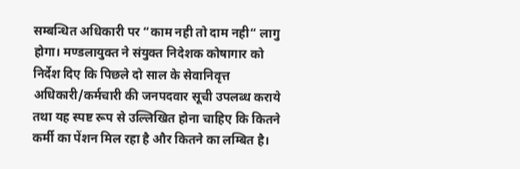सम्बन्धित अधिकारी पर “काम नही तो दाम नही“ लागु होगा। मण्डलायुक्त ने संयुक्त निदेशक कोषागार को निर्देश दिए कि पिछले दो साल के सेवानिवृत्त अधिकारी/कर्मचारी की जनपदवार सूची उपलब्ध कराये तथा यह स्पष्ट रूप से उल्लिखित होना चाहिए कि कितने कर्मी का पेंशन मिल रहा है और कितने का लम्बित है।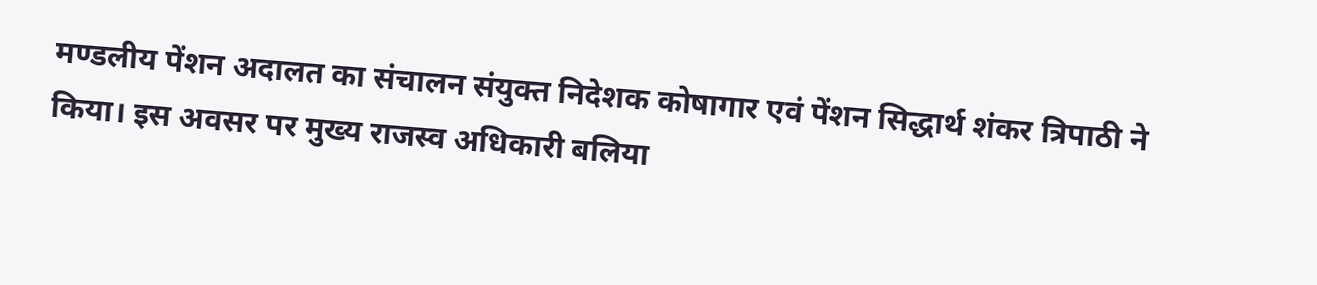मण्डलीय पेंशन अदालत का संचालन संयुक्त निदेशक कोषागार एवं पेंशन सिद्धार्थ शंकर त्रिपाठी ने किया। इस अवसर पर मुख्य राजस्व अधिकारी बलिया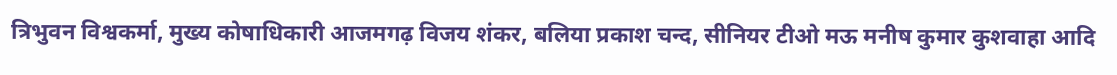त्रिभुवन विश्वकर्मा, मुख्य कोषाधिकारी आजमगढ़ विजय शंकर, बलिया प्रकाश चन्द, सीनियर टीओ मऊ मनीष कुमार कुशवाहा आदि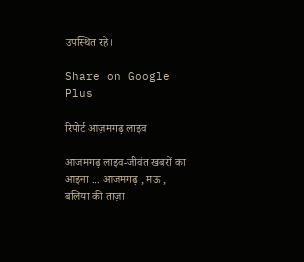उपस्थित रहे।

Share on Google Plus

रिपोर्ट आज़मगढ़ लाइव

आजमगढ़ लाइव-जीवंत खबरों का आइना ... आजमगढ़ , मऊ , बलिया की ताज़ा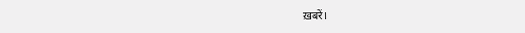ख़बरें।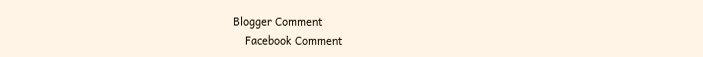Blogger Comment
    Facebook Comment